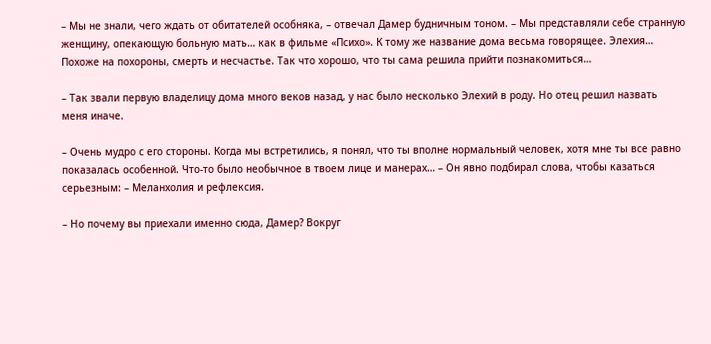– Мы не знали, чего ждать от обитателей особняка, – отвечал Дамер будничным тоном. – Мы представляли себе странную женщину, опекающую больную мать… как в фильме «Психо». К тому же название дома весьма говорящее. Элехия… Похоже на похороны, смерть и несчастье. Так что хорошо, что ты сама решила прийти познакомиться…

– Так звали первую владелицу дома много веков назад, у нас было несколько Элехий в роду. Но отец решил назвать меня иначе.

– Очень мудро с его стороны. Когда мы встретились, я понял, что ты вполне нормальный человек, хотя мне ты все равно показалась особенной. Что-то было необычное в твоем лице и манерах… – Он явно подбирал слова, чтобы казаться серьезным: – Меланхолия и рефлексия.

– Но почему вы приехали именно сюда, Дамер? Вокруг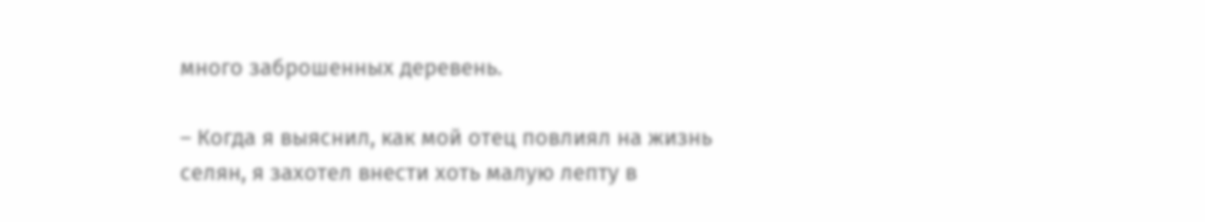много заброшенных деревень.

– Когда я выяснил, как мой отец повлиял на жизнь селян, я захотел внести хоть малую лепту в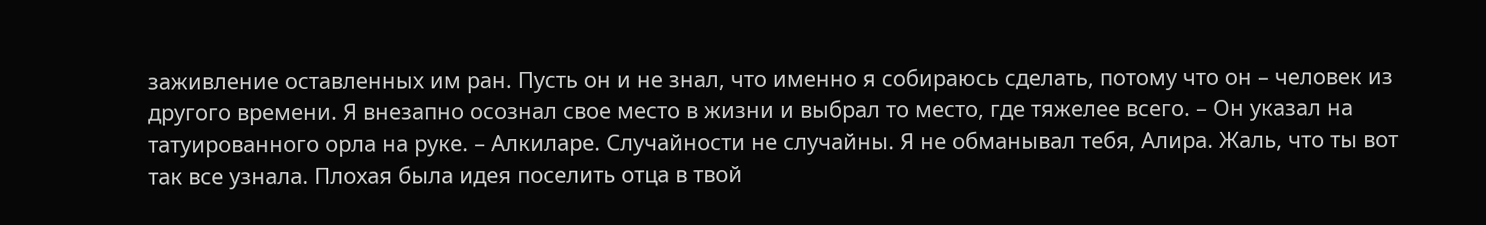заживление оставленных им ран. Пусть он и не знал, что именно я собираюсь сделать, потому что он – человек из другого времени. Я внезапно осознал свое место в жизни и выбрал то место, где тяжелее всего. – Он указал на татуированного орла на руке. – Алкиларе. Случайности не случайны. Я не обманывал тебя, Алира. Жаль, что ты вот так все узнала. Плохая была идея поселить отца в твой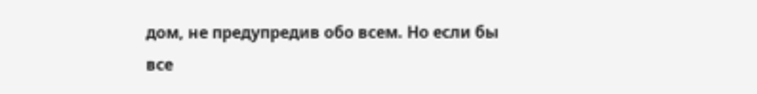дом, не предупредив обо всем. Но если бы все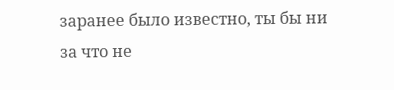заранее было известно, ты бы ни за что не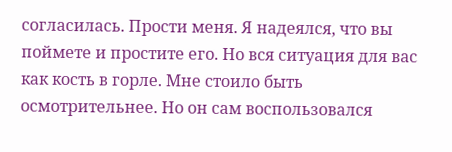согласилась. Прости меня. Я надеялся, что вы поймете и простите его. Но вся ситуация для вас как кость в горле. Мне стоило быть осмотрительнее. Но он сам воспользовался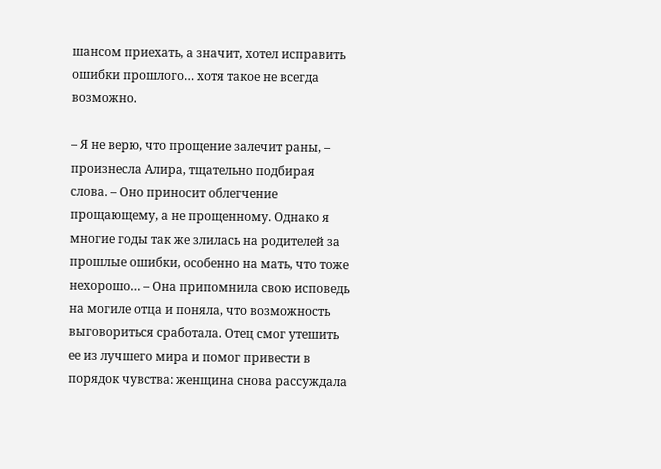шансом приехать, а значит, хотел исправить ошибки прошлого… хотя такое не всегда возможно.

– Я не верю, что прощение залечит раны, – произнесла Алира, тщательно подбирая слова. – Оно приносит облегчение прощающему, а не прощенному. Однако я многие годы так же злилась на родителей за прошлые ошибки, особенно на мать, что тоже нехорошо… – Она припомнила свою исповедь на могиле отца и поняла, что возможность выговориться сработала. Отец смог утешить ее из лучшего мира и помог привести в порядок чувства: женщина снова рассуждала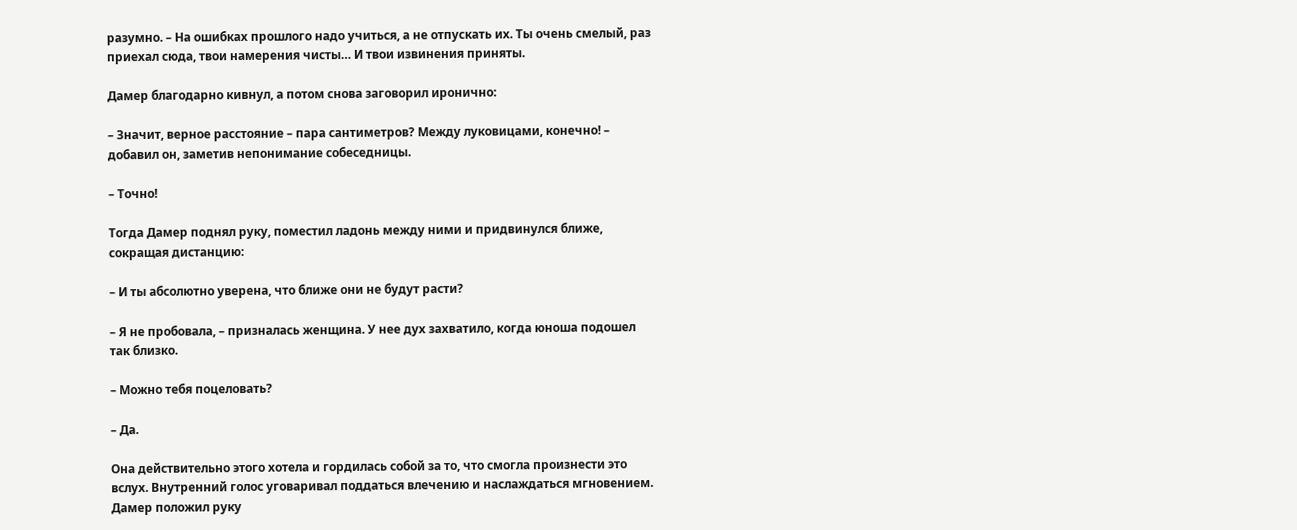разумно. – На ошибках прошлого надо учиться, а не отпускать их. Ты очень смелый, раз приехал сюда, твои намерения чисты… И твои извинения приняты.

Дамер благодарно кивнул, а потом снова заговорил иронично:

– Значит, верное расстояние – пара сантиметров? Между луковицами, конечно! – добавил он, заметив непонимание собеседницы.

– Точно!

Тогда Дамер поднял руку, поместил ладонь между ними и придвинулся ближе, сокращая дистанцию:

– И ты абсолютно уверена, что ближе они не будут расти?

– Я не пробовала, – призналась женщина. У нее дух захватило, когда юноша подошел так близко.

– Можно тебя поцеловать?

– Да.

Она действительно этого хотела и гордилась собой за то, что смогла произнести это вслух. Внутренний голос уговаривал поддаться влечению и наслаждаться мгновением. Дамер положил руку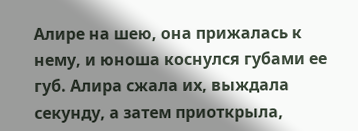Алире на шею, она прижалась к нему, и юноша коснулся губами ее губ. Алира сжала их, выждала секунду, а затем приоткрыла,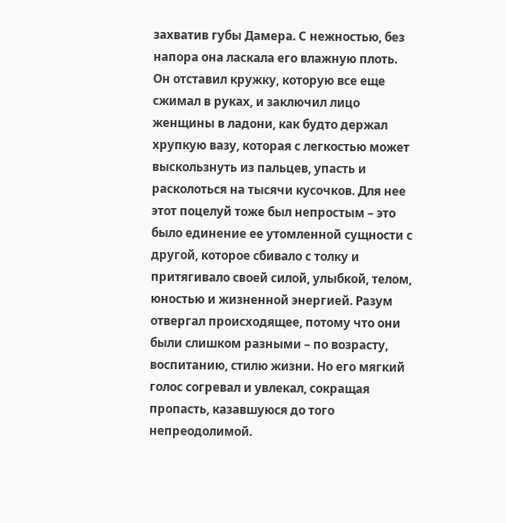захватив губы Дамера. С нежностью, без напора она ласкала его влажную плоть. Он отставил кружку, которую все еще сжимал в руках, и заключил лицо женщины в ладони, как будто держал хрупкую вазу, которая с легкостью может выскользнуть из пальцев, упасть и расколоться на тысячи кусочков. Для нее этот поцелуй тоже был непростым – это было единение ее утомленной сущности с другой, которое сбивало с толку и притягивало своей силой, улыбкой, телом, юностью и жизненной энергией. Разум отвергал происходящее, потому что они были слишком разными – по возрасту, воспитанию, стилю жизни. Но его мягкий голос согревал и увлекал, сокращая пропасть, казавшуюся до того непреодолимой.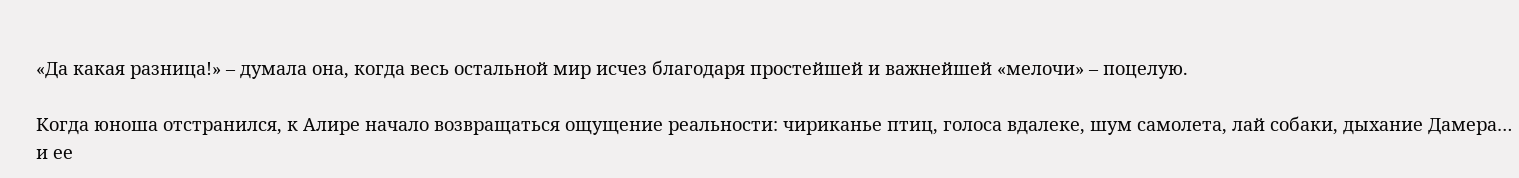«Да какая разница!» – думала она, когда весь остальной мир исчез благодаря простейшей и важнейшей «мелочи» – поцелую.

Когда юноша отстранился, к Алире начало возвращаться ощущение реальности: чириканье птиц, голоса вдалеке, шум самолета, лай собаки, дыхание Дамера… и ее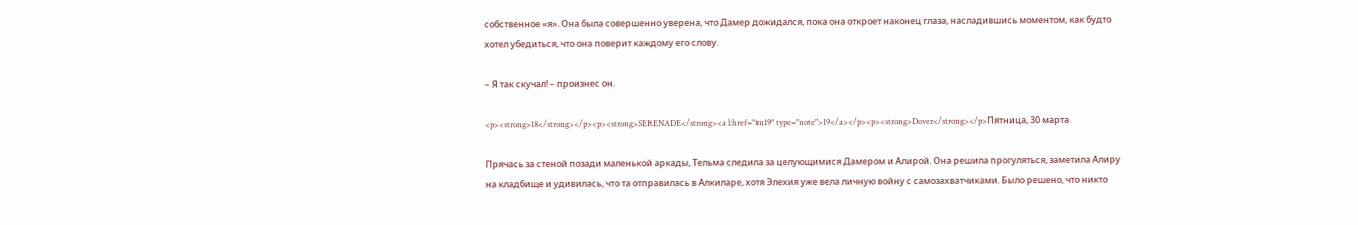собственное «я». Она была совершенно уверена, что Дамер дожидался, пока она откроет наконец глаза, насладившись моментом, как будто хотел убедиться, что она поверит каждому его слову.

– Я так скучал! – произнес он.

<p><strong>18</strong></p><p><strong>SERENADE</strong><a l:href="#n19" type="note">19</a></p><p><strong>Dover</strong></p>Пятница, 30 марта

Прячась за стеной позади маленькой аркады, Тельма следила за целующимися Дамером и Алирой. Она решила прогуляться, заметила Алиру на кладбище и удивилась, что та отправилась в Алкиларе, хотя Элехия уже вела личную войну с самозахватчиками. Было решено, что никто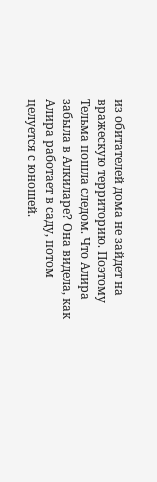из обитателей дома не зайдет на вражескую территорию. Поэтому Тельма пошла следом. Что Алира забыла в Алкиларе? Она видела, как Алира работает в саду, потом целуется с юношей.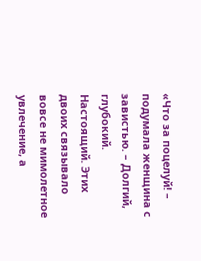«Что за поцелуй! – подумала женщина с завистью. – Долгий, глубокий. Настоящий. Этих двоих связывало вовсе не мимолетное увлечение, а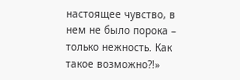настоящее чувство, в нем не было порока – только нежность. Как такое возможно?!»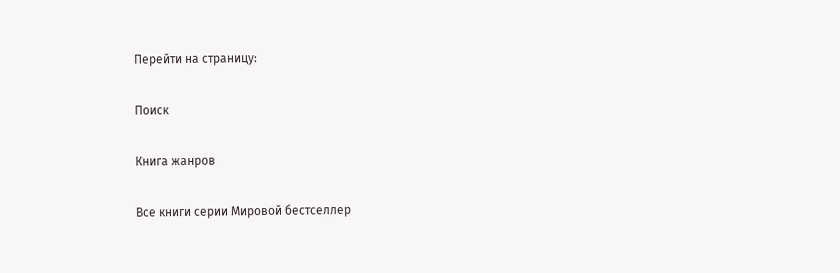Перейти на страницу:

Поиск

Книга жанров

Все книги серии Мировой бестселлер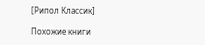[Рипол Классик]

Похожие книги